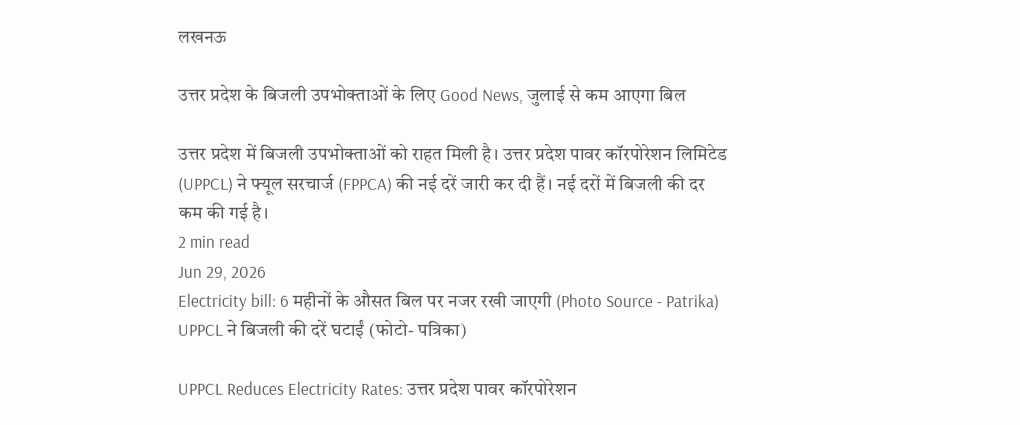लखनऊ

उत्तर प्रदेश के बिजली उपभोक्ताओं के लिए Good News, जुलाई से कम आएगा बिल

उत्तर प्रदेश में बिजली उपभोक्ताओं को राहत मिली है। उत्तर प्रदेश पावर कॉरपोरेशन लिमिटेड (UPPCL) ने फ्यूल सरचार्ज (FPPCA) की नई दरें जारी कर दी हैं। नई दरों में बिजली की दर कम की गई है।
2 min read
Jun 29, 2026
Electricity bill: 6 महीनों के औसत बिल पर नजर रखी जाएगी (Photo Source - Patrika)
UPPCL ने बिजली की दरें घटाईं (फोटो- पत्रिका)

UPPCL Reduces Electricity Rates: उत्तर प्रदेश पावर कॉरपोरेशन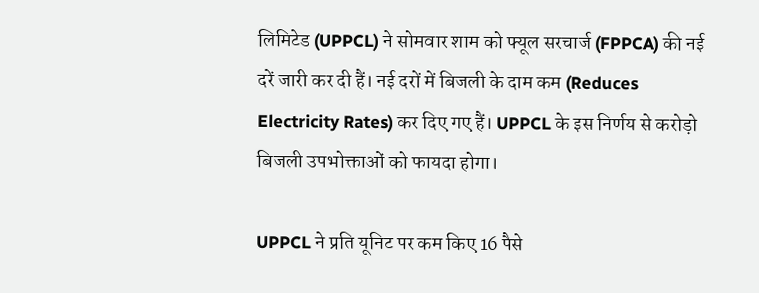लिमिटेड (UPPCL) ने सोमवार शाम को फ्यूल सरचार्ज (FPPCA) की नई दरें जारी कर दी हैं। नई दरों में बिजली के दाम कम (Reduces Electricity Rates) कर दिए गए हैं। UPPCL के इस निर्णय से करोड़ो बिजली उपभोक्ताओं को फायदा होगा।

UPPCL ने प्रति यूनिट पर कम किए 16 पैसे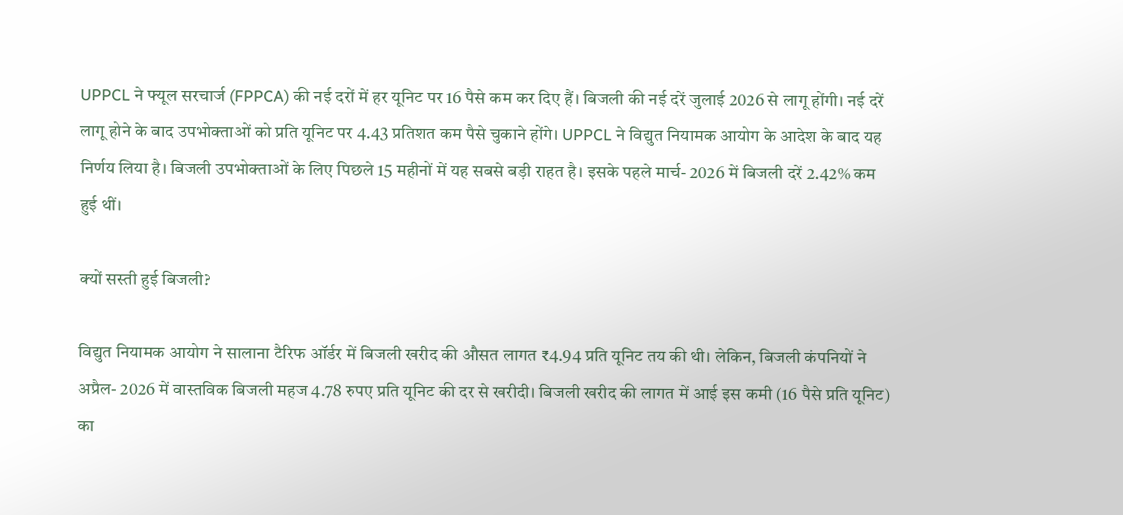UPPCL ने फ्यूल सरचार्ज (FPPCA) की नई दरों में हर यूनिट पर 16 पैसे कम कर दिए हैं। बिजली की नई दरें जुलाई 2026 से लागू होंगी। नई दरें लागू होने के बाद उपभोक्ताओं को प्रति यूनिट पर 4.43 प्रतिशत कम पैसे चुकाने होंगे। UPPCL ने विद्युत नियामक आयोग के आदेश के बाद यह निर्णय लिया है। बिजली उपभोक्ताओं के लिए पिछले 15 महीनों में यह सबसे बड़ी राहत है। इसके पहले मार्च- 2026 में बिजली दरें 2.42% कम हुई थीं।

क्यों सस्ती हुई बिजली?

विद्युत नियामक आयोग ने सालाना टैरिफ ऑर्डर में बिजली खरीद की औसत लागत ₹4.94 प्रति यूनिट तय की थी। लेकिन, बिजली कंपनियों ने अप्रैल- 2026 में वास्तविक बिजली महज 4.78 रुपए प्रति यूनिट की दर से खरीदी। बिजली खरीद की लागत में आई इस कमी (16 पैसे प्रति यूनिट) का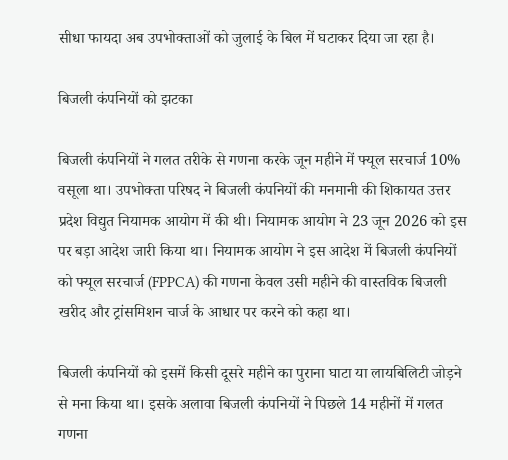सीधा फायदा अब उपभोक्ताओं को जुलाई के बिल में घटाकर दिया जा रहा है।

बिजली कंपनियों को झटका

बिजली कंपनियों ने गलत तरीके से गणना करके जून महीने में फ्यूल सरचार्ज 10% वसूला था। उपभोक्ता परिषद ने बिजली कंपनियों की मनमानी की शिकायत उत्तर प्रदेश विद्युत नियामक आयोग में की थी। नियामक आयोग ने 23 जून 2026 को इस पर बड़ा आदेश जारी किया था। नियामक आयोग ने इस आदेश में बिजली कंपनियों को फ्यूल सरचार्ज (FPPCA) की गणना केवल उसी महीने की वास्तविक बिजली खरीद और ट्रांसमिशन चार्ज के आधार पर करने को कहा था।

बिजली कंपनियों को इसमें किसी दूसरे महीने का पुराना घाटा या लायबिलिटी जोड़ने से मना किया था। इसके अलावा बिजली कंपनियों ने पिछले 14 महीनों में गलत गणना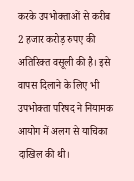करके उपभोक्ताओं से करीब 2 हजार करोड़ रुपए की अतिरिक्त वसूली की है। इसे वापस दिलाने के लिए भी उपभोक्ता परिषद ने नियामक आयोग में अलग से याचिका दाखिल की थी।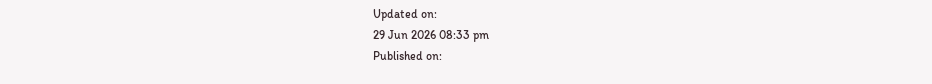Updated on:
29 Jun 2026 08:33 pm
Published on: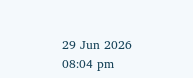29 Jun 2026 08:04 pm